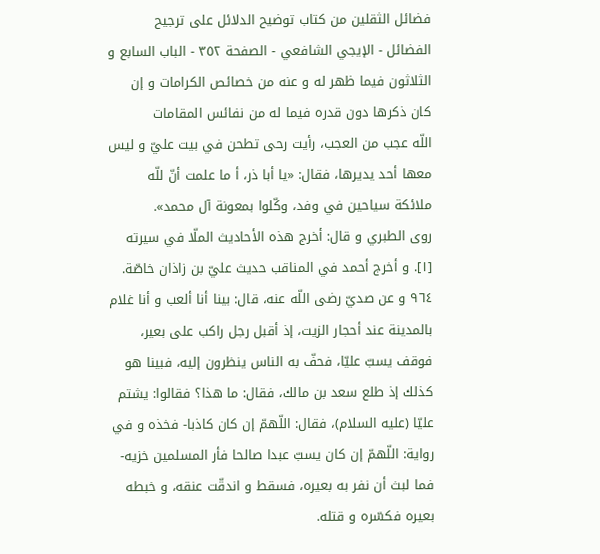فضائل الثقلين من كتاب توضيح الدلائل على ترجيح الفضائل - الإيجي الشافعي - الصفحة ٣٥٢ - الباب السابع و الثلاثون فيما ظهر له و عنه من خصائص الكرامات و إن كان ذكرها دون قدره فيما له من نفائس المقامات
اللّه عجب من العجب، رأيت رحى تطحن في بيت عليّ و ليس معها أحد يديرها، فقال: «يا أبا ذر، أ ما علمت أنّ للّه ملائكة سياحين في وفد، وكّلوا بمعونة آل محمد».
روى الطبري و قال: أخرج هذه الأحاديث الملّا في سيرته [١]. و أخرج أحمد في المناقب حديث عليّ بن زاذان خاصّة.
٩٦٤ و عن صديّ رضى اللّه عنه، قال: بينا أنا ألعب و أنا غلام بالمدينة عند أحجار الزيت، إذ أقبل رجل راكب على بعير، فوقف يسبّ عليّا، فحفّ به الناس ينظرون إليه، فبينا هو كذلك إذ طلع سعد بن مالك، فقال: ما هذا؟ فقالوا: يشتم عليّا (عليه السلام)، فقال: اللّهمّ إن كان كاذبا- فخذه و في رواية: اللّهمّ إن كان يسبّ عبدا صالحا فأر المسلمين خزيه- فما لبث أن نفر به بعيره، فسقط و اندقّت عنقه، و خبطه بعيره فكسّره و قتله.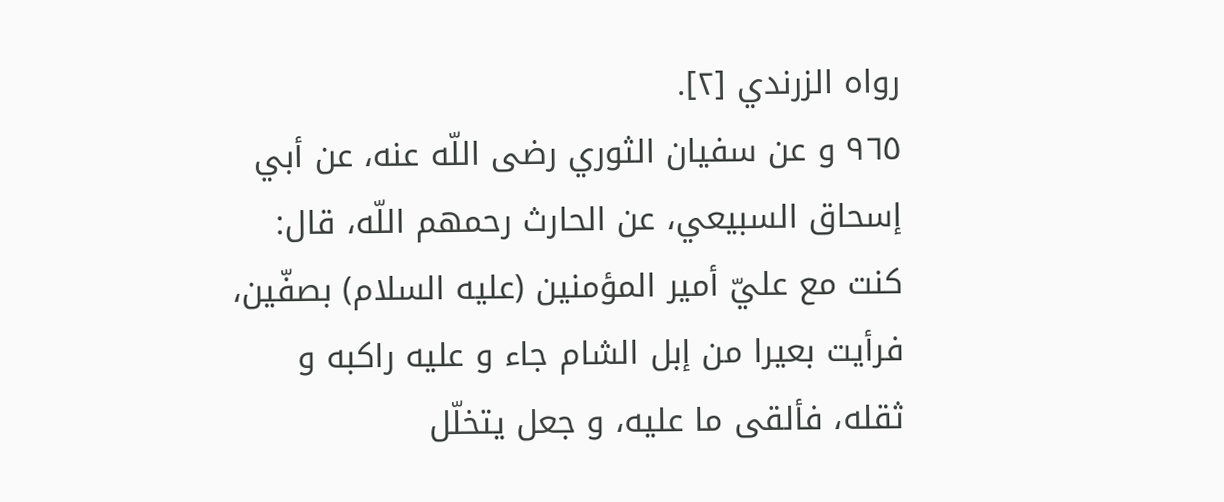رواه الزرندي [٢].
٩٦٥ و عن سفيان الثوري رضى اللّه عنه، عن أبي إسحاق السبيعي، عن الحارث رحمهم اللّه، قال:
كنت مع عليّ أمير المؤمنين (عليه السلام) بصفّين، فرأيت بعيرا من إبل الشام جاء و عليه راكبه و ثقله، فألقى ما عليه، و جعل يتخلّل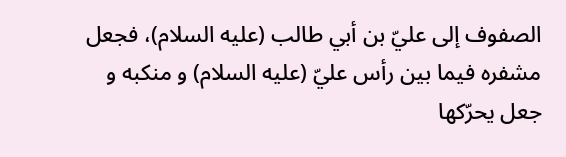الصفوف إلى عليّ بن أبي طالب (عليه السلام)، فجعل مشفره فيما بين رأس عليّ (عليه السلام) و منكبه و جعل يحرّكها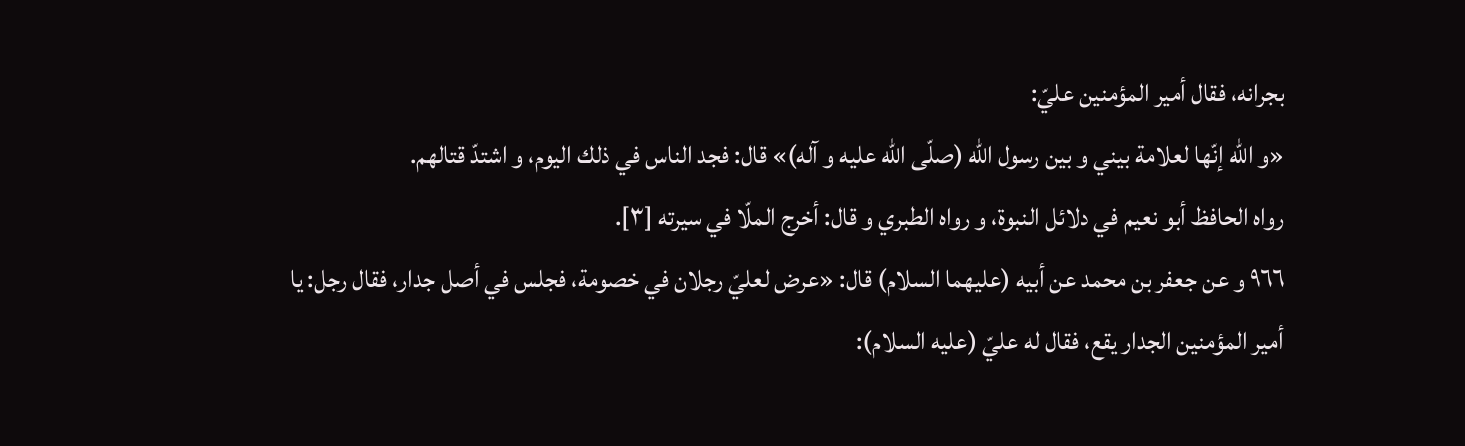بجرانه، فقال أمير المؤمنين عليّ:
«و اللّه إنّها لعلامة بيني و بين رسول اللّه (صلّى اللّه عليه و آله)» قال: فجد الناس في ذلك اليوم، و اشتدّ قتالهم.
رواه الحافظ أبو نعيم في دلائل النبوة، و رواه الطبري و قال: أخرج الملّا في سيرته [٣].
٩٦٦ و عن جعفر بن محمد عن أبيه (عليهما السلام) قال: «عرض لعليّ رجلان في خصومة، فجلس في أصل جدار، فقال رجل: يا أمير المؤمنين الجدار يقع، فقال له عليّ (عليه السلام):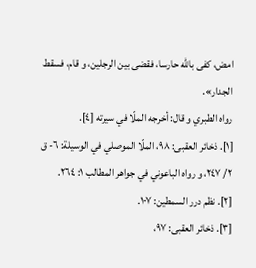امض، كفى باللّه حارسا، فقضى بين الرجلين، و قام، فسقط الجدار».
رواه الطبري و قال: أخرجه الملّا في سيرته [٤].
[١]. ذخائر العقبى: ٩٨، الملّا الموصلي في الوسيلة: ٦- ق ٢/ ٢٤٧، و رواه الباعوني في جواهر المطالب ١: ٢٦٤.
[٢]. نظم درر السمطين: ١٠٧.
[٣]. ذخائر العقبى: ٩٧،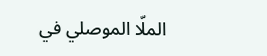الملّا الموصلي في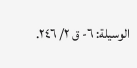الوسيلة: ٦- ق ٢/ ٢٤٦.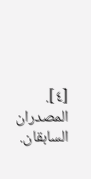[٤]. المصدران السابقان.